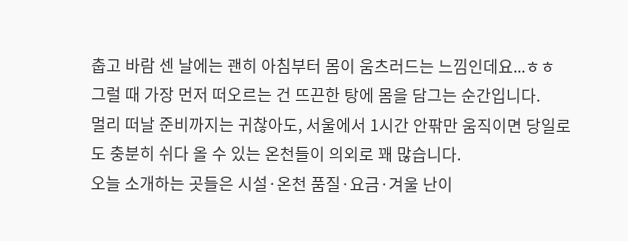춥고 바람 센 날에는 괜히 아침부터 몸이 움츠러드는 느낌인데요...ㅎㅎ
그럴 때 가장 먼저 떠오르는 건 뜨끈한 탕에 몸을 담그는 순간입니다.
멀리 떠날 준비까지는 귀찮아도, 서울에서 1시간 안팎만 움직이면 당일로도 충분히 쉬다 올 수 있는 온천들이 의외로 꽤 많습니다.
오늘 소개하는 곳들은 시설·온천 품질·요금·겨울 난이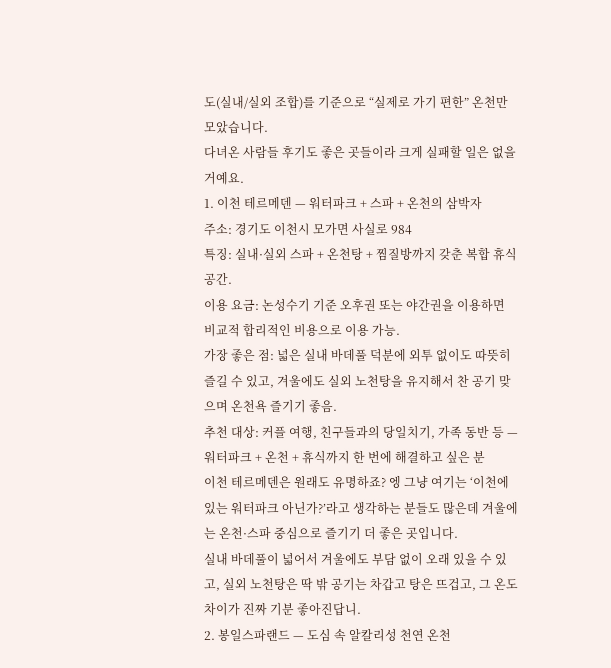도(실내/실외 조합)를 기준으로 “실제로 가기 편한” 온천만 모았습니다.
다녀온 사람들 후기도 좋은 곳들이라 크게 실패할 일은 없을 거예요.
1. 이천 테르메덴 — 워터파크 + 스파 + 온천의 삼박자
주소: 경기도 이천시 모가면 사실로 984
특징: 실내·실외 스파 + 온천탕 + 찜질방까지 갖춘 복합 휴식 공간.
이용 요금: 논성수기 기준 오후권 또는 야간권을 이용하면 비교적 합리적인 비용으로 이용 가능.
가장 좋은 점: 넓은 실내 바데풀 덕분에 외투 없이도 따뜻히 즐길 수 있고, 겨울에도 실외 노천탕을 유지해서 찬 공기 맞으며 온천욕 즐기기 좋음.
추천 대상: 커플 여행, 친구들과의 당일치기, 가족 동반 등 — 워터파크 + 온천 + 휴식까지 한 번에 해결하고 싶은 분
이천 테르메덴은 원래도 유명하죠? 엥 그냥 여기는 ‘이천에 있는 워터파크 아닌가?’라고 생각하는 분들도 많은데 겨울에는 온천·스파 중심으로 즐기기 더 좋은 곳입니다.
실내 바데풀이 넓어서 겨울에도 부담 없이 오래 있을 수 있고, 실외 노천탕은 딱 밖 공기는 차갑고 탕은 뜨겁고, 그 온도 차이가 진짜 기분 좋아진답니.
2. 봉일스파랜드 — 도심 속 알칼리성 천연 온천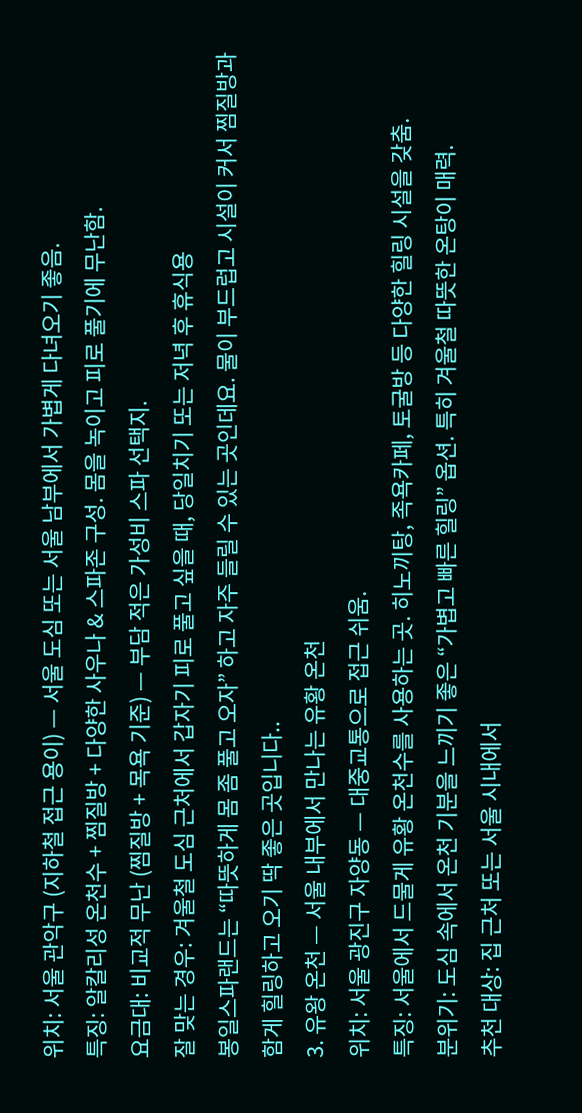위치: 서울 관악구 (지하철 접근 용이) — 서울 도심 또는 서울 남부에서 가볍게 다녀오기 좋음.
특징: 알칼리성 온천수 + 찜질방 + 다양한 사우나 & 스파존 구성. 몸을 녹이고 피로 풀기에 무난함.
요금대: 비교적 무난 (찜질방 + 목욕 기준) — 부담 적은 가성비 스파 선택지.
잘 맞는 경우: 겨울철 도심 근처에서 갑자기 피로 풀고 싶을 때, 당일치기 또는 저녁 후 휴식용
봉일스파랜드는 “따뜻하게 몸 좀 풀고 오자” 하고 자주 들릴 수 있는 곳인데요. 물이 부드럽고 시설이 커서 찜질방과 함게 힐링하고 오기 딱 좋은 곳입니다..
3. 유왕 온천 — 서울 내부에서 만나는 유황 온천
위치: 서울 광진구 자양동 — 대중교통으로 접근 쉬움.
특징: 서울에서 드물게 유황 온천수를 사용하는 곳. 히노끼탕, 족욕카페, 토굴방 등 다양한 힐링 시설을 갖춤.
분위기: 도심 속에서 온천 기분을 느끼기 좋은 “가볍고 빠른 힐링” 옵션. 특히 겨울철 따뜻한 온탕이 매력.
추천 대상: 집 근처 또는 서울 시내에서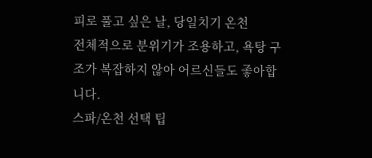피로 풀고 싶은 날, 당일치기 온천
전체적으로 분위기가 조용하고, 욕탕 구조가 복잡하지 않아 어르신들도 좋아합니다.
스파/온천 선택 팁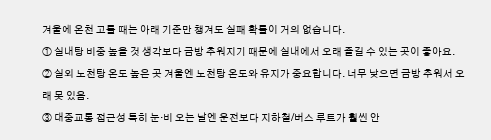겨울에 온천 고를 때는 아래 기준만 챙겨도 실패 확률이 거의 없습니다.
① 실내탕 비중 높을 것 생각보다 금방 추워지기 때문에 실내에서 오래 즐길 수 있는 곳이 좋아요.
② 실외 노천탕 온도 높은 곳 겨울엔 노천탕 온도와 유지가 중요합니다. 너무 낮으면 금방 추워서 오래 못 있음.
③ 대중교통 접근성 특히 눈·비 오는 날엔 운전보다 지하철/버스 루트가 훨씬 안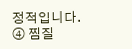정적입니다.
④ 찜질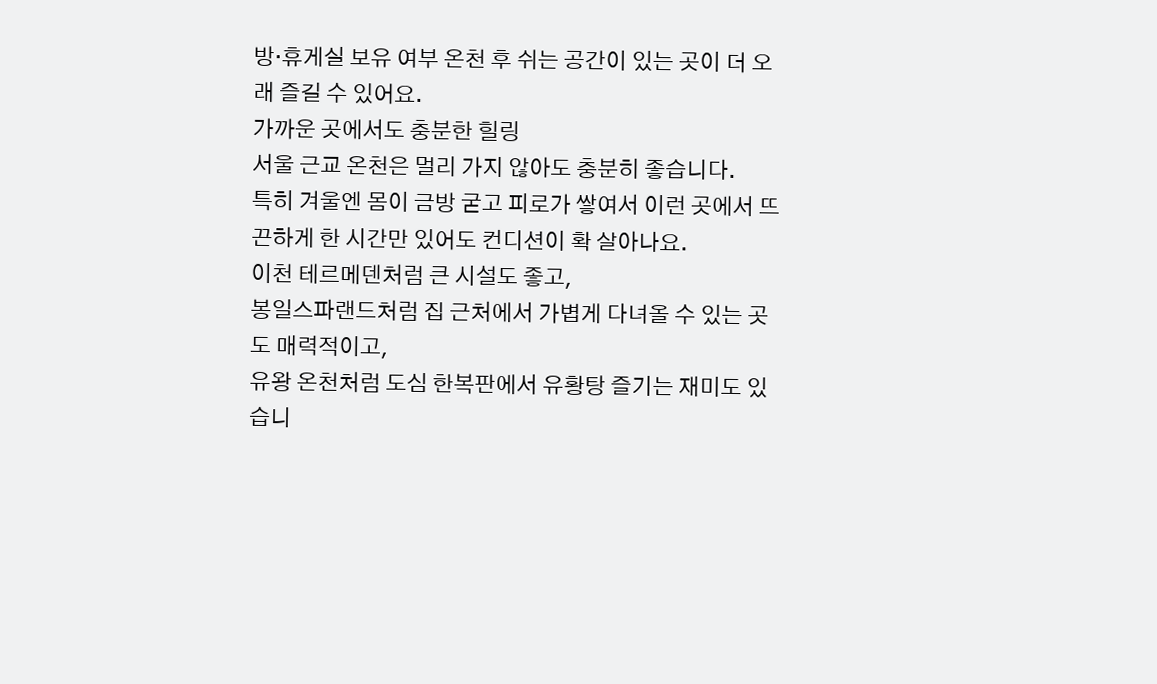방·휴게실 보유 여부 온천 후 쉬는 공간이 있는 곳이 더 오래 즐길 수 있어요.
가까운 곳에서도 충분한 힐링
서울 근교 온천은 멀리 가지 않아도 충분히 좋습니다.
특히 겨울엔 몸이 금방 굳고 피로가 쌓여서 이런 곳에서 뜨끈하게 한 시간만 있어도 컨디션이 확 살아나요.
이천 테르메덴처럼 큰 시설도 좋고,
봉일스파랜드처럼 집 근처에서 가볍게 다녀올 수 있는 곳도 매력적이고,
유왕 온천처럼 도심 한복판에서 유황탕 즐기는 재미도 있습니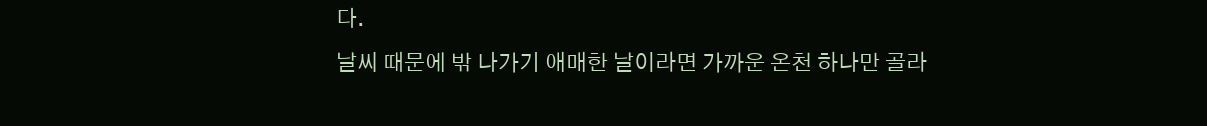다.
날씨 때문에 밖 나가기 애매한 날이라면 가까운 온천 하나만 골라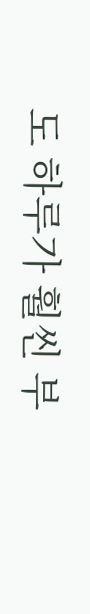도 하루가 훨씬 부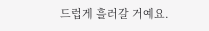드럽게 흘러갈 거예요.